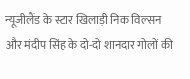न्यूजीलैंड के स्टार खिलाड़ी निक विल्सन और मंदीप सिंह के दो-दो शानदार गोलों की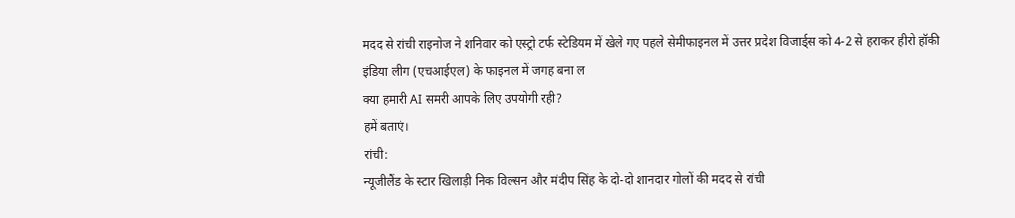मदद से रांची राइनोज ने शनिवार को एस्ट्रो टर्फ स्टेडियम में खेले गए पहले सेमीफाइनल में उत्तर प्रदेश विजार्ड्स को 4-2 से हराकर हीरो हॉकी इंडिया लीग (एचआईएल) के फाइनल में जगह बना ल
क्या हमारी AI समरी आपके लिए उपयोगी रही?
हमें बताएं।
रांची:
न्यूजीलैंड के स्टार खिलाड़ी निक विल्सन और मंदीप सिंह के दो-दो शानदार गोलों की मदद से रांची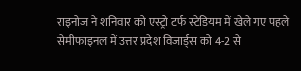राइनोज ने शनिवार को एस्ट्रो टर्फ स्टेडियम में खेले गए पहले सेमीफाइनल में उत्तर प्रदेश विजार्ड्स को 4-2 से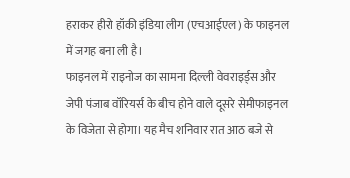हराकर हीरो हॉकी इंडिया लीग (एचआईएल) के फाइनल में जगह बना ली है।
फाइनल में राइनोज का सामना दिल्ली वेवराइर्ड्स और जेपी पंजाब वॉरियर्स के बीच होने वाले दूसरे सेमीफाइनल के विजेता से होगा। यह मैच शनिवार रात आठ बजे से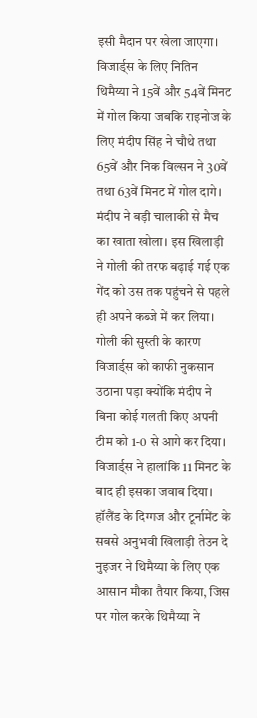इसी मैदान पर खेला जाएगा।
विजार्ड्स के लिए नितिन थिमैय्या ने 15वें और 54वें मिनट में गोल किया जबकि राइनोज के लिए मंदीप सिंह ने चौथे तथा 65वें और निक विल्सन ने 30वें तथा 63वें मिनट में गोल दागे।
मंदीप ने बड़ी चालाकी से मैच का खाता खोला। इस खिलाड़ी ने गोली की तरफ बढ़ाई गई एक गेंद को उस तक पहुंचने से पहले ही अपने कब्जे में कर लिया। गोली की सुस्ती के कारण विजार्ड्स को काफी नुकसान उठाना पड़ा क्योंकि मंदीप ने बिना कोई गलती किए अपनी टीम को 1-0 से आगे कर दिया।
विजार्ड्स ने हालांकि 11 मिनट के बाद ही इसका जवाब दिया। हॉलैंड के दिग्गज और टूर्नामेंट के सबसे अनुभवी खिलाड़ी तेउन दे नुइजर ने थिमैय्या के लिए एक आसान मौका तैयार किया, जिस पर गोल करके थिमैय्या ने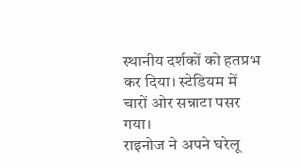स्थानीय दर्शकों को हतप्रभ कर दिया। स्टेडियम में चारों ओर सन्नाटा पसर गया।
राइनोज ने अपने घरेलू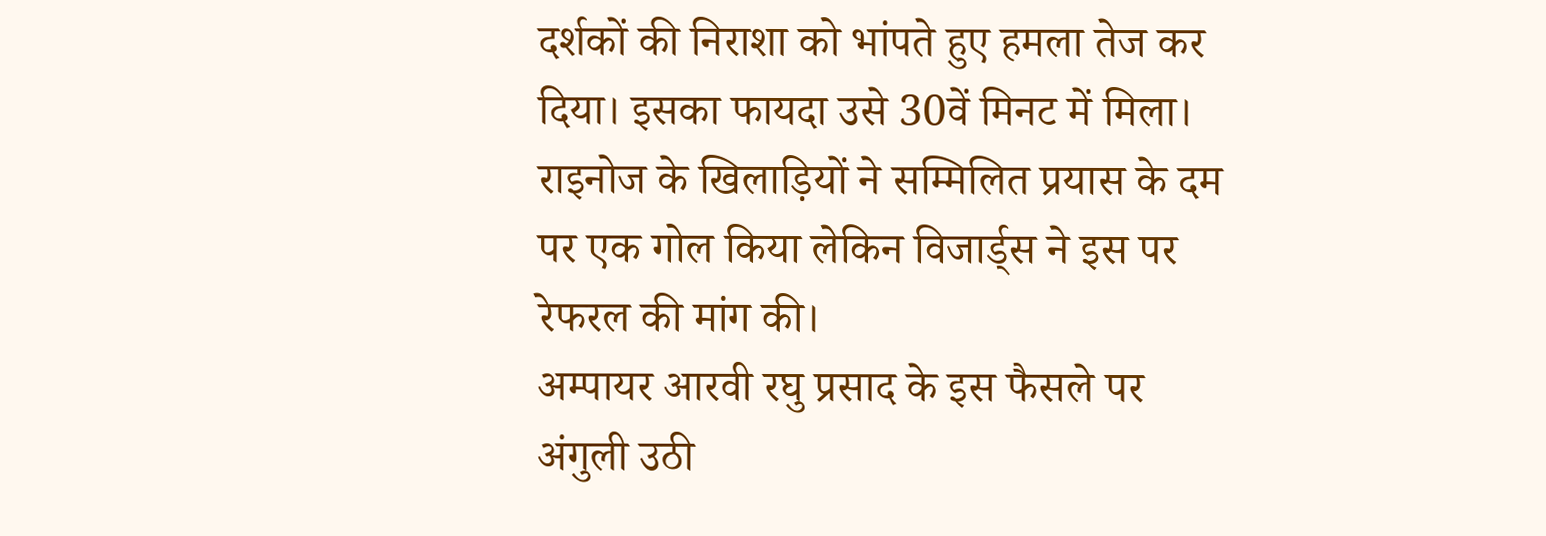दर्शकों की निराशा को भांपते हुए हमला तेज कर दिया। इसका फायदा उसे 30वें मिनट में मिला। राइनोज के खिलाड़ियों ने सम्मिलित प्रयास के दम पर एक गोल किया लेकिन विजार्ड्स ने इस पर रेफरल की मांग की।
अम्पायर आरवी रघु प्रसाद के इस फैसले पर अंगुली उठी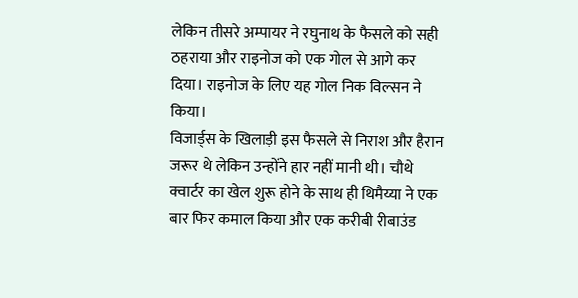लेकिन तीसरे अम्पायर ने रघुनाथ के फैसले को सही ठहराया और राइनोज को एक गोल से आगे कर दिया। राइनोज के लिए यह गोल निक विल्सन ने किया।
विजार्ड्स के खिलाड़ी इस फैसले से निराश और हैरान जरूर थे लेकिन उन्होंने हार नहीं मानी थी। चौथे क्वार्टर का खेल शुरू होने के साथ ही थिमैय्या ने एक बार फिर कमाल किया और एक करीबी रीबाउंड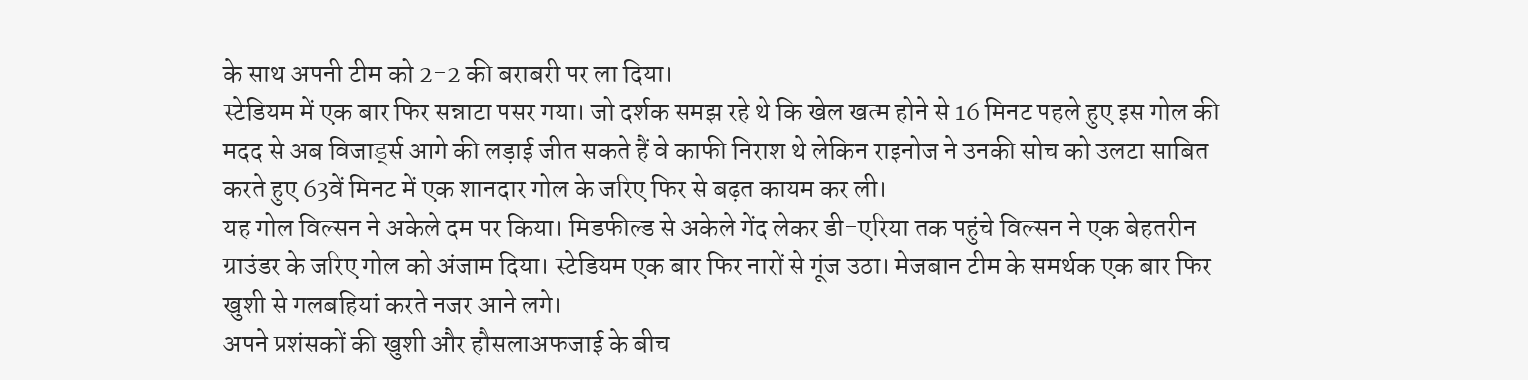के साथ अपनी टीम को 2-2 की बराबरी पर ला दिया।
स्टेडियम में एक बार फिर सन्नाटा पसर गया। जो दर्शक समझ रहे थे कि खेल खत्म होने से 16 मिनट पहले हुए इस गोल की मदद से अब विजार्ड्स आगे की लड़ाई जीत सकते हैं वे काफी निराश थे लेकिन राइनोज ने उनकी सोच को उलटा साबित करते हुए 63वें मिनट में एक शानदार गोल के जरिए फिर से बढ़त कायम कर ली।
यह गोल विल्सन ने अकेले दम पर किया। मिडफील्ड से अकेले गेंद लेकर डी-एरिया तक पहुंचे विल्सन ने एक बेहतरीन ग्राउंडर के जरिए गोल को अंजाम दिया। स्टेडियम एक बार फिर नारों से गूंज उठा। मेजबान टीम के समर्थक एक बार फिर खुशी से गलबहियां करते नजर आने लगे।
अपने प्रशंसकों की खुशी और हौसलाअफजाई के बीच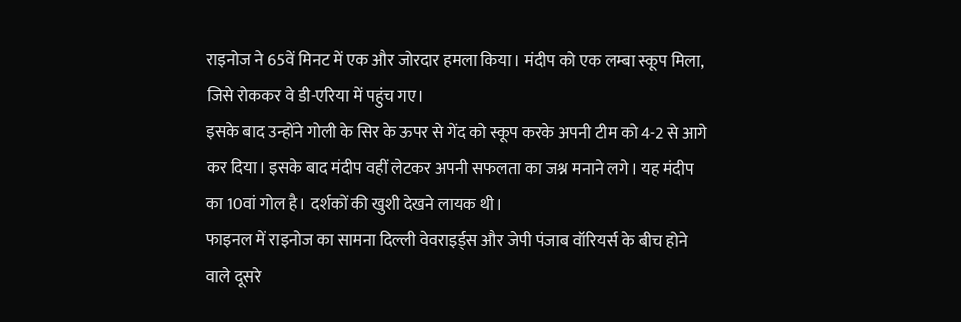राइनोज ने 65वें मिनट में एक और जोरदार हमला किया। मंदीप को एक लम्बा स्कूप मिला, जिसे रोककर वे डी-एरिया में पहुंच गए।
इसके बाद उन्होंने गोली के सिर के ऊपर से गेंद को स्कूप करके अपनी टीम को 4-2 से आगे कर दिया। इसके बाद मंदीप वहीं लेटकर अपनी सफलता का जश्न मनाने लगे। यह मंदीप का 10वां गोल है। दर्शकों की खुशी देखने लायक थी।
फाइनल में राइनोज का सामना दिल्ली वेवराइर्ड्स और जेपी पंजाब वॉरियर्स के बीच होने वाले दूसरे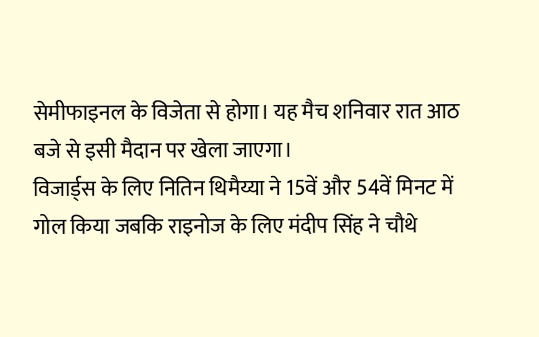सेमीफाइनल के विजेता से होगा। यह मैच शनिवार रात आठ बजे से इसी मैदान पर खेला जाएगा।
विजार्ड्स के लिए नितिन थिमैय्या ने 15वें और 54वें मिनट में गोल किया जबकि राइनोज के लिए मंदीप सिंह ने चौथे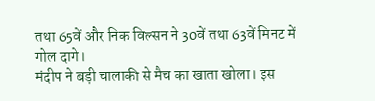तथा 65वें और निक विल्सन ने 30वें तथा 63वें मिनट में गोल दागे।
मंदीप ने बड़ी चालाकी से मैच का खाता खोला। इस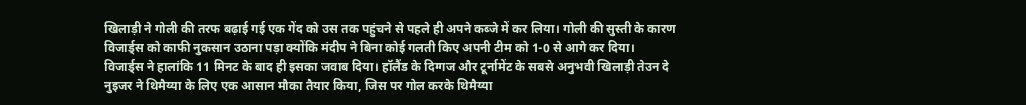खिलाड़ी ने गोली की तरफ बढ़ाई गई एक गेंद को उस तक पहुंचने से पहले ही अपने कब्जे में कर लिया। गोली की सुस्ती के कारण विजार्ड्स को काफी नुकसान उठाना पड़ा क्योंकि मंदीप ने बिना कोई गलती किए अपनी टीम को 1-0 से आगे कर दिया।
विजार्ड्स ने हालांकि 11 मिनट के बाद ही इसका जवाब दिया। हॉलैंड के दिग्गज और टूर्नामेंट के सबसे अनुभवी खिलाड़ी तेउन दे नुइजर ने थिमैय्या के लिए एक आसान मौका तैयार किया, जिस पर गोल करके थिमैय्या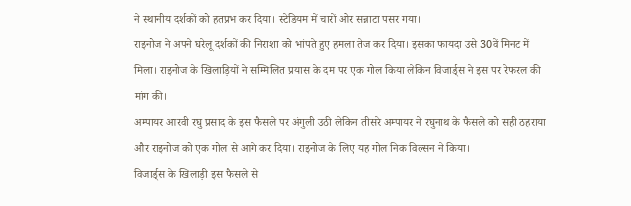ने स्थानीय दर्शकों को हतप्रभ कर दिया। स्टेडियम में चारों ओर सन्नाटा पसर गया।
राइनोज ने अपने घरेलू दर्शकों की निराशा को भांपते हुए हमला तेज कर दिया। इसका फायदा उसे 30वें मिनट में मिला। राइनोज के खिलाड़ियों ने सम्मिलित प्रयास के दम पर एक गोल किया लेकिन विजार्ड्स ने इस पर रेफरल की मांग की।
अम्पायर आरवी रघु प्रसाद के इस फैसले पर अंगुली उठी लेकिन तीसरे अम्पायर ने रघुनाथ के फैसले को सही ठहराया और राइनोज को एक गोल से आगे कर दिया। राइनोज के लिए यह गोल निक विल्सन ने किया।
विजार्ड्स के खिलाड़ी इस फैसले से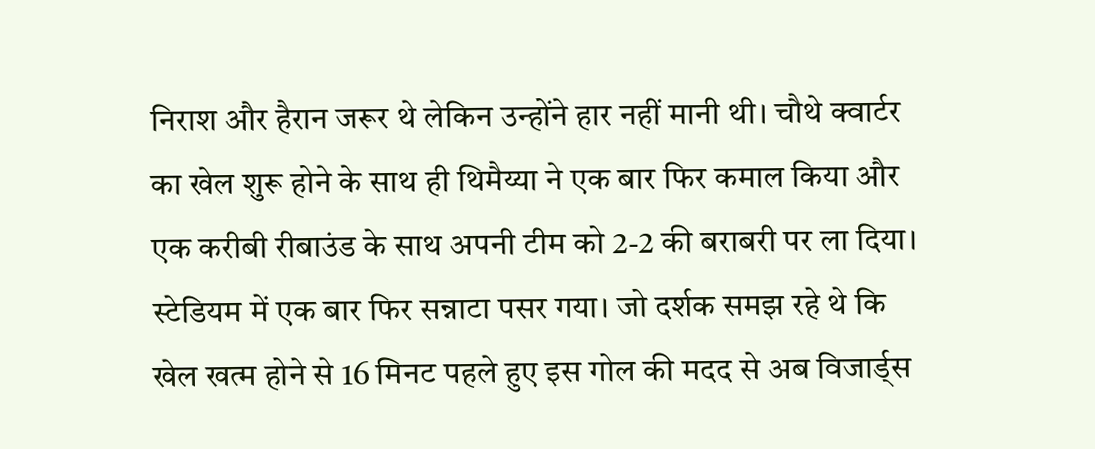निराश और हैरान जरूर थे लेकिन उन्होंने हार नहीं मानी थी। चौथे क्वार्टर का खेल शुरू होने के साथ ही थिमैय्या ने एक बार फिर कमाल किया और एक करीबी रीबाउंड के साथ अपनी टीम को 2-2 की बराबरी पर ला दिया।
स्टेडियम में एक बार फिर सन्नाटा पसर गया। जो दर्शक समझ रहे थे कि खेल खत्म होने से 16 मिनट पहले हुए इस गोल की मदद से अब विजार्ड्स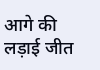आगे की लड़ाई जीत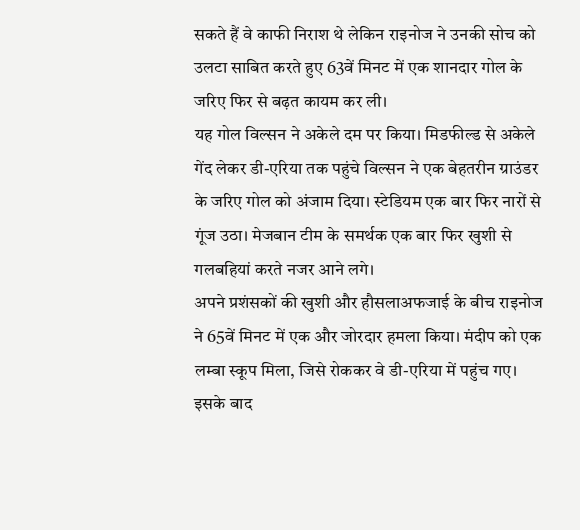सकते हैं वे काफी निराश थे लेकिन राइनोज ने उनकी सोच को उलटा साबित करते हुए 63वें मिनट में एक शानदार गोल के जरिए फिर से बढ़त कायम कर ली।
यह गोल विल्सन ने अकेले दम पर किया। मिडफील्ड से अकेले गेंद लेकर डी-एरिया तक पहुंचे विल्सन ने एक बेहतरीन ग्राउंडर के जरिए गोल को अंजाम दिया। स्टेडियम एक बार फिर नारों से गूंज उठा। मेजबान टीम के समर्थक एक बार फिर खुशी से गलबहियां करते नजर आने लगे।
अपने प्रशंसकों की खुशी और हौसलाअफजाई के बीच राइनोज ने 65वें मिनट में एक और जोरदार हमला किया। मंदीप को एक लम्बा स्कूप मिला, जिसे रोककर वे डी-एरिया में पहुंच गए।
इसके बाद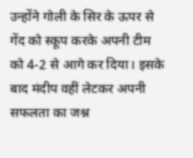उन्होंने गोली के सिर के ऊपर से गेंद को स्कूप करके अपनी टीम को 4-2 से आगे कर दिया। इसके बाद मंदीप वहीं लेटकर अपनी सफलता का जश्न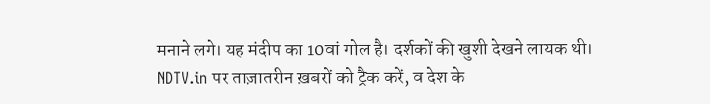मनाने लगे। यह मंदीप का 10वां गोल है। दर्शकों की खुशी देखने लायक थी।
NDTV.in पर ताज़ातरीन ख़बरों को ट्रैक करें, व देश के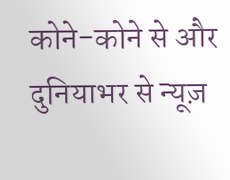कोने-कोने से और दुनियाभर से न्यूज़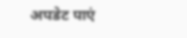अपडेट पाएं